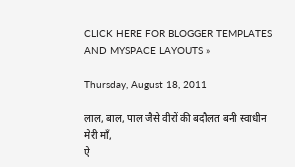CLICK HERE FOR BLOGGER TEMPLATES AND MYSPACE LAYOUTS »

Thursday, August 18, 2011

लाल, बाल, पाल जैसे वीरों की बदौलत बनी स्वाधीन मेरी माँ,
ऐ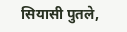सियासी पुतले,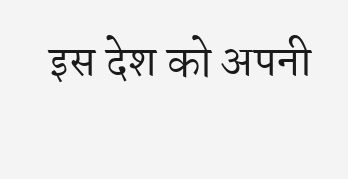इस देश को अपनी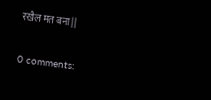रखैल मत बना ||

0 comments: